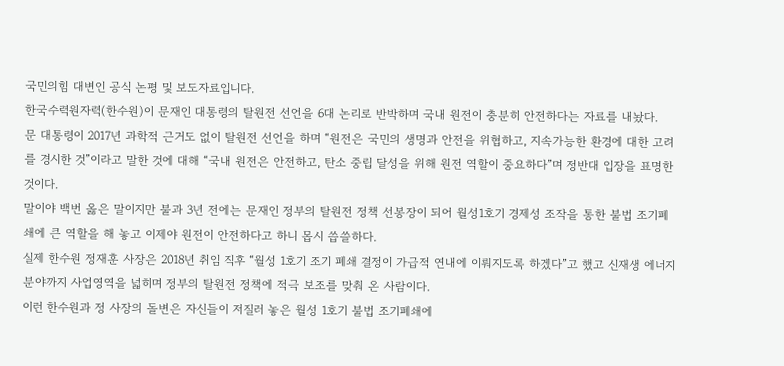국민의힘 대변인 공식 논평 및 보도자료입니다.
한국수력원자력(한수원)이 문재인 대통령의 탈원전 선언을 6대 논리로 반박하며 국내 원전이 충분히 안전하다는 자료를 내놨다.
문 대통령이 2017년 과학적 근거도 없이 탈원전 선언을 하며 “원전은 국민의 생명과 안전을 위협하고, 지속가능한 환경에 대한 고려를 경시한 것”이라고 말한 것에 대해 “국내 원전은 안전하고, 탄소 중립 달성을 위해 원전 역할이 중요하다”며 정반대 입장을 표명한 것이다.
말이야 백번 옳은 말이지만 불과 3년 전에는 문재인 정부의 탈원전 정책 선봉장이 되어 월성1호기 경제성 조작을 통한 불법 조기폐쇄에 큰 역할을 해 놓고 이제야 원전이 안전하다고 하니 몹시 씁쓸하다.
실제 한수원 정재훈 사장은 2018년 취임 직후 “월성 1호기 조기 폐쇄 결정이 가급적 연내에 이뤄지도록 하겠다”고 했고 신재생 에너지 분야까지 사업영역을 넓히며 정부의 탈원전 정책에 적극 보조를 맞춰 온 사람이다.
이런 한수원과 정 사장의 돌변은 자신들이 저질러 놓은 월성 1호기 불법 조기폐쇄에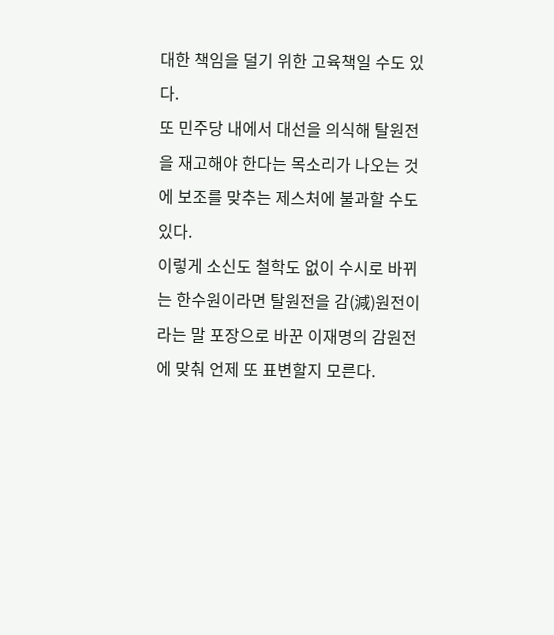대한 책임을 덜기 위한 고육책일 수도 있다.
또 민주당 내에서 대선을 의식해 탈원전을 재고해야 한다는 목소리가 나오는 것에 보조를 맞추는 제스처에 불과할 수도 있다.
이렇게 소신도 철학도 없이 수시로 바뀌는 한수원이라면 탈원전을 감(減)원전이라는 말 포장으로 바꾼 이재명의 감원전에 맞춰 언제 또 표변할지 모른다.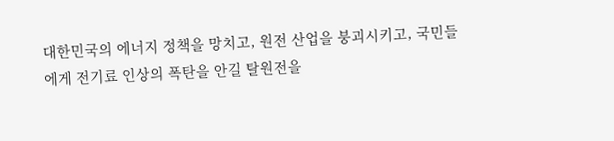대한민국의 에너지 정책을 망치고, 원전 산업을 붕괴시키고, 국민들에게 전기료 인상의 폭탄을 안길 탈원전을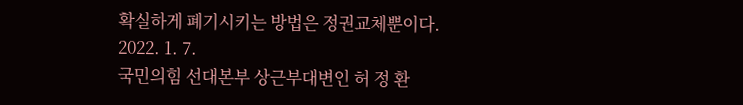확실하게 폐기시키는 방법은 정권교체뿐이다.
2022. 1. 7.
국민의힘 선대본부 상근부대변인 허 정 환